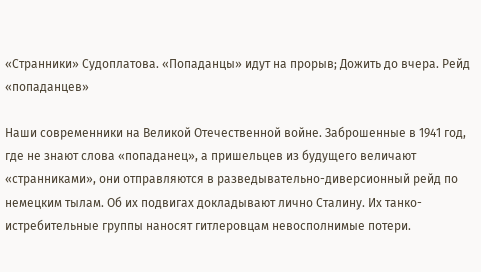«Странники» Судоплатова. «Попаданцы» идут на прорыв; Дожить до вчера. Рейд «попаданцев»

Наши современники на Великой Отечественной войне. Заброшенные в 1941 год, где не знают слова «попаданец», а пришельцев из будущего величают «странниками», они отправляются в разведывательно-диверсионный рейд по немецким тылам. Об их подвигах докладывают лично Сталину. Их танко-истребительные группы наносят гитлеровцам невосполнимые потери.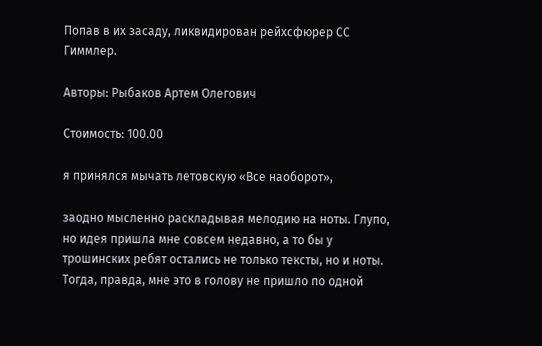Попав в их засаду, ликвидирован рейхсфюрер СС Гиммлер.

Авторы: Рыбаков Артем Олегович

Стоимость: 100.00

я принялся мычать летовскую «Все наоборот»,

заодно мысленно раскладывая мелодию на ноты. Глупо, но идея пришла мне совсем недавно, а то бы у трошинских ребят остались не только тексты, но и ноты. Тогда, правда, мне это в голову не пришло по одной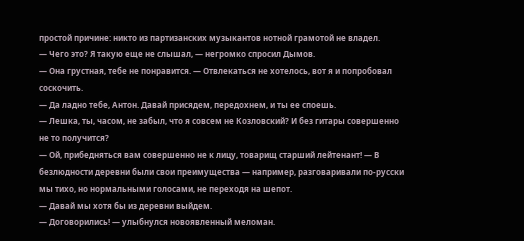простой причине: никто из партизанских музыкантов нотной грамотой не владел.
— Чего это? Я такую еще не слышал, — негромко спросил Дымов.
— Она грустная, тебе не понравится. — Отвлекаться не хотелось, вот я и попробовал соскочить.
— Да ладно тебе, Антон. Давай присядем, передохнем, и ты ее споешь.
— Лешка, ты, часом, не забыл, что я совсем не Козловский? И без гитары совершенно не то получится?
— Ой, прибедняться вам совершенно не к лицу, товарищ старший лейтенант! — В безлюдности деревни были свои преимущества — например, разговаривали по-русски мы тихо, но нормальными голосами, не переходя на шепот.
— Давай мы хотя бы из деревни выйдем.
— Договорились! — улыбнулся новоявленный меломан.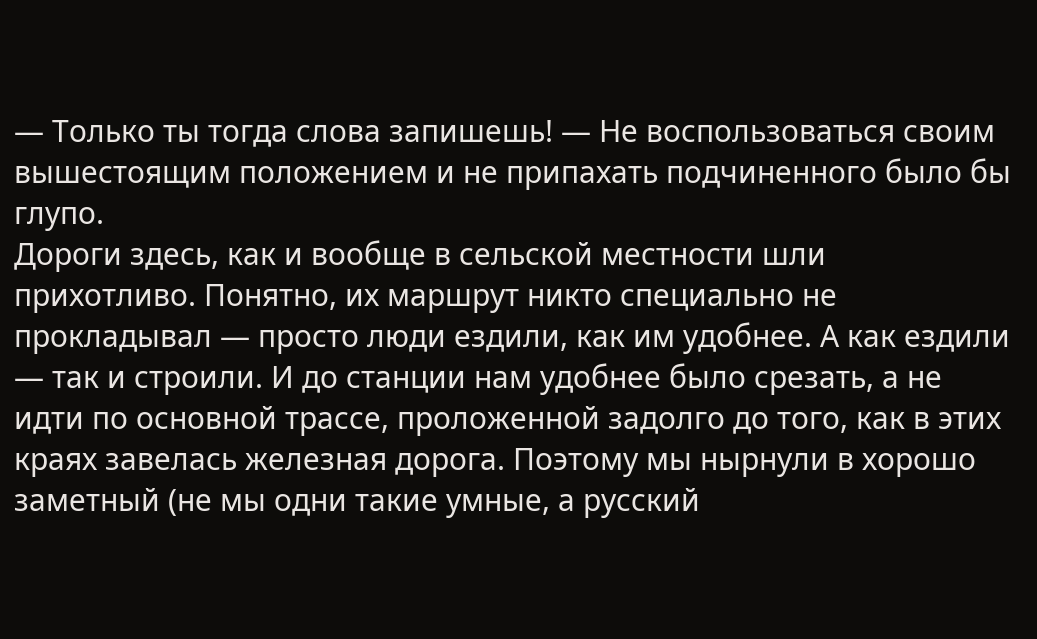— Только ты тогда слова запишешь! — Не воспользоваться своим вышестоящим положением и не припахать подчиненного было бы глупо.
Дороги здесь, как и вообще в сельской местности шли прихотливо. Понятно, их маршрут никто специально не прокладывал — просто люди ездили, как им удобнее. А как ездили — так и строили. И до станции нам удобнее было срезать, а не идти по основной трассе, проложенной задолго до того, как в этих краях завелась железная дорога. Поэтому мы нырнули в хорошо заметный (не мы одни такие умные, а русский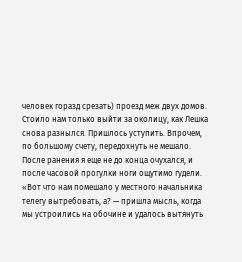человек горазд срезать) проезд меж двух домов. Стоило нам только выйти за околицу, как Лешка снова разнылся. Пришлось уступить. Впрочем, по большому счету, передохнуть не мешало. После ранения я еще не до конца очухался, и после часовой прогулки ноги ощутимо гудели. «Вот что нам помешало у местного начальника телегу вытребовать, а? — пришла мысль, когда мы устроились на обочине и удалось вытянуть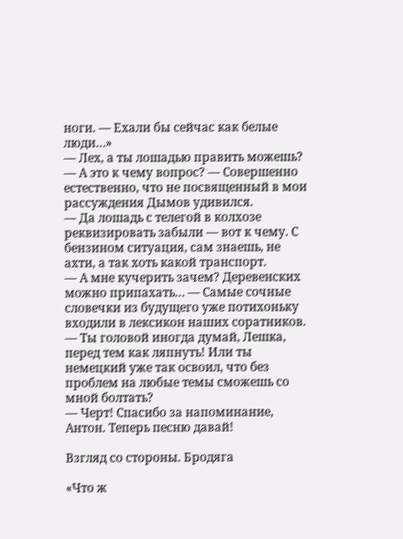ноги. — Ехали бы сейчас как белые люди…»
— Лех, а ты лошадью править можешь?
— А это к чему вопрос? — Совершенно естественно, что не посвященный в мои рассуждения Дымов удивился.
— Да лошадь с телегой в колхозе реквизировать забыли — вот к чему. С бензином ситуация, сам знаешь, не ахти, а так хоть какой транспорт.
— А мне кучерить зачем? Деревенских можно припахать… — Самые сочные словечки из будущего уже потихоньку входили в лексикон наших соратников.
— Ты головой иногда думай, Лешка, перед тем как ляпнуть! Или ты немецкий уже так освоил, что без проблем на любые темы сможешь со мной болтать?
— Черт! Спасибо за напоминание, Антон. Теперь песню давай!

Взгляд со стороны. Бродяга

«Что ж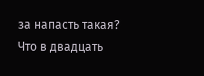за напасть такая? Что в двадцать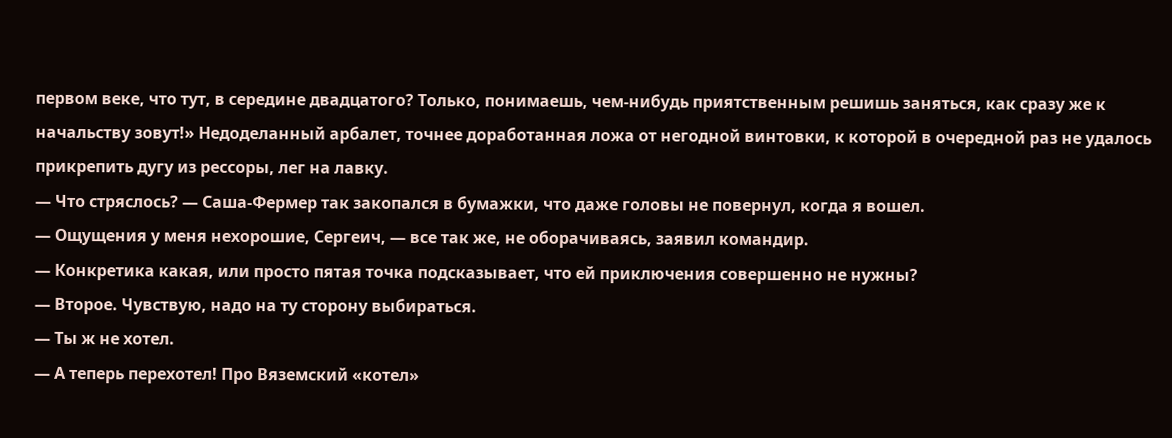первом веке, что тут, в середине двадцатого? Только, понимаешь, чем-нибудь приятственным решишь заняться, как сразу же к начальству зовут!» Недоделанный арбалет, точнее доработанная ложа от негодной винтовки, к которой в очередной раз не удалось прикрепить дугу из рессоры, лег на лавку.
— Что стряслось? — Саша-Фермер так закопался в бумажки, что даже головы не повернул, когда я вошел.
— Ощущения у меня нехорошие, Сергеич, — все так же, не оборачиваясь, заявил командир.
— Конкретика какая, или просто пятая точка подсказывает, что ей приключения совершенно не нужны?
— Второе. Чувствую, надо на ту сторону выбираться.
— Ты ж не хотел.
— А теперь перехотел! Про Вяземский «котел»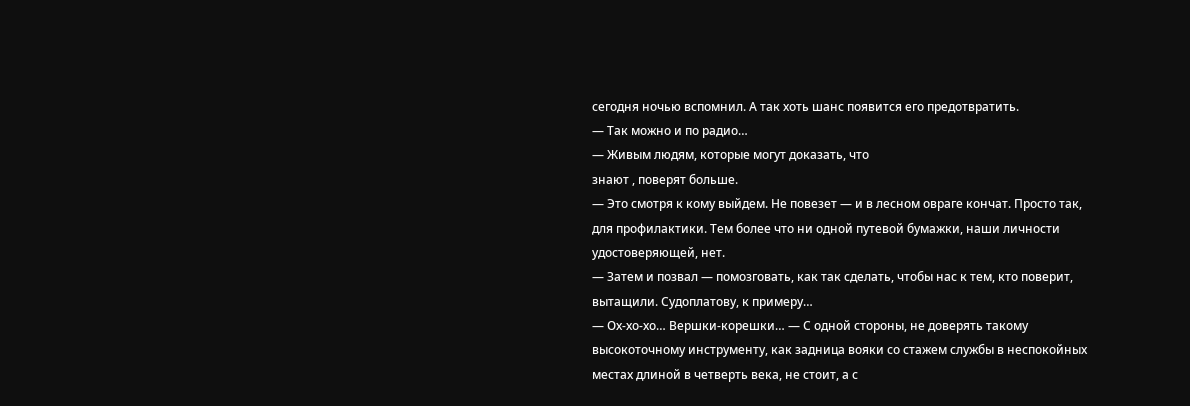сегодня ночью вспомнил. А так хоть шанс появится его предотвратить.
— Так можно и по радио…
— Живым людям, которые могут доказать, что
знают , поверят больше.
— Это смотря к кому выйдем. Не повезет — и в лесном овраге кончат. Просто так, для профилактики. Тем более что ни одной путевой бумажки, наши личности удостоверяющей, нет.
— Затем и позвал — помозговать, как так сделать, чтобы нас к тем, кто поверит, вытащили. Судоплатову, к примеру…
— Ох-хо-хо… Вершки-корешки… — С одной стороны, не доверять такому высокоточному инструменту, как задница вояки со стажем службы в неспокойных местах длиной в четверть века, не стоит, а с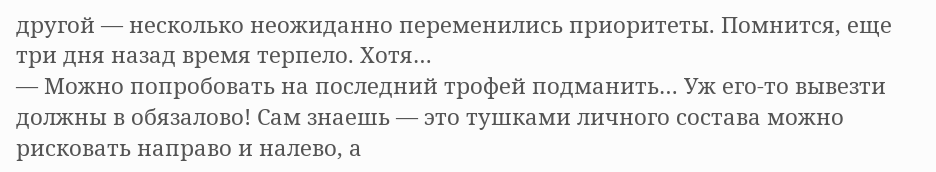другой — несколько неожиданно переменились приоритеты. Помнится, еще три дня назад время терпело. Хотя…
— Можно попробовать на последний трофей подманить… Уж его-то вывезти должны в обязалово! Сам знаешь — это тушками личного состава можно рисковать направо и налево, а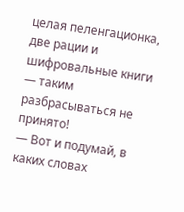целая пеленгационка, две рации и шифровальные книги — таким разбрасываться не принято!
— Вот и подумай, в каких словах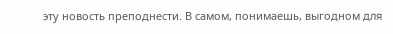эту новость преподнести. В самом, понимаешь, выгодном для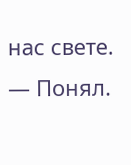нас свете.
— Понял.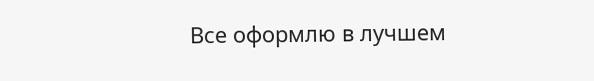Все оформлю в лучшем